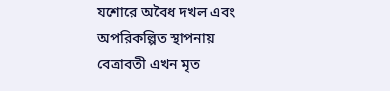যশোরে অবৈধ দখল এবং অপরিকল্পিত স্থাপনায় বেত্রাবতী এখন মৃত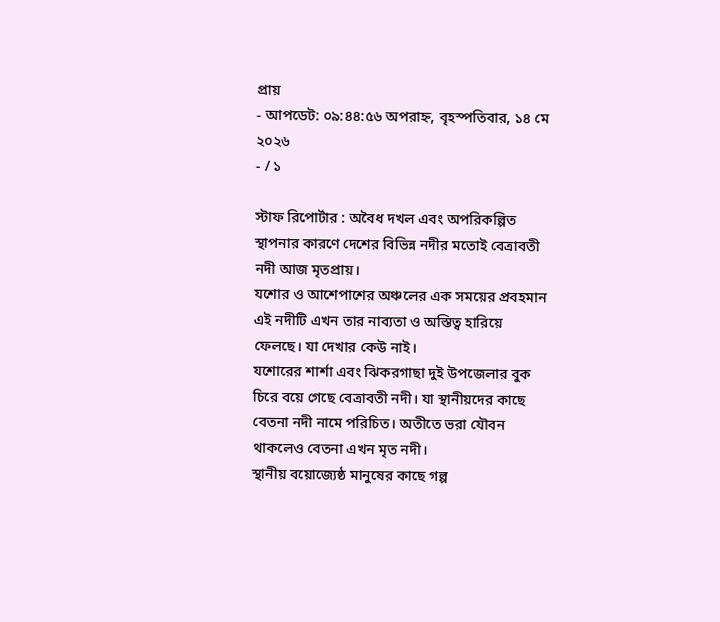প্রায়
- আপডেট: ০৯:৪৪:৫৬ অপরাহ্ন, বৃহস্পতিবার, ১৪ মে ২০২৬
- / ১

স্টাফ রিপোর্টার : অবৈধ দখল এবং অপরিকল্পিত স্থাপনার কারণে দেশের বিভিন্ন নদীর মতোই বেত্রাবতী নদী আজ মৃতপ্রায়।
যশোর ও আশেপাশের অঞ্চলের এক সময়ের প্রবহমান এই নদীটি এখন তার নাব্যতা ও অস্তিত্ব হারিয়ে ফেলছে। যা দেখার কেউ নাই।
যশোরের শার্শা এবং ঝিকরগাছা দুই উপজেলার বুক চিরে বয়ে গেছে বেত্রাবতী নদী। যা স্থানীয়দের কাছে বেতনা নদী নামে পরিচিত। অতীতে ভরা যৌবন থাকলেও বেতনা এখন মৃত নদী।
স্থানীয় বয়োজ্যেষ্ঠ মানুষের কাছে গল্প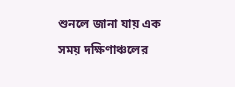শুনলে জানা যায় এক সময় দক্ষিণাঞ্চলের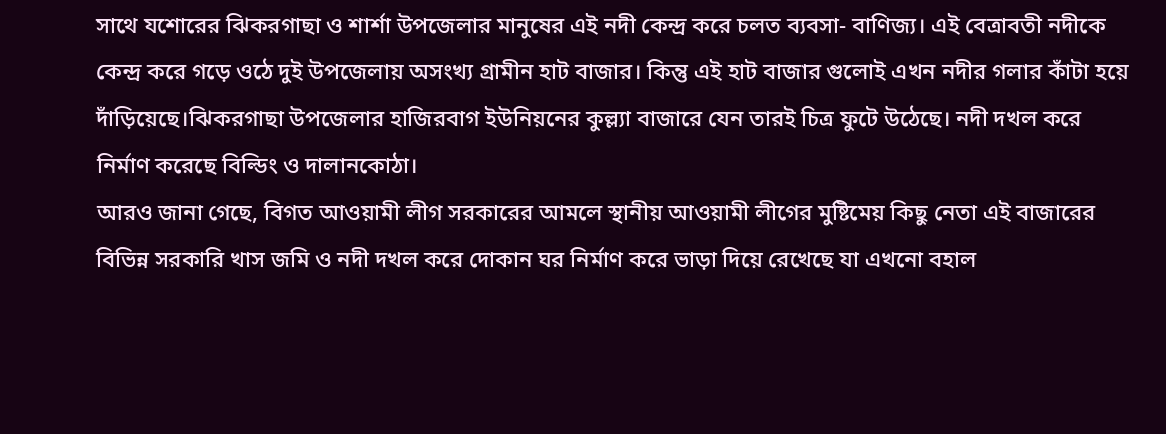সাথে যশোরের ঝিকরগাছা ও শার্শা উপজেলার মানুষের এই নদী কেন্দ্র করে চলত ব্যবসা- বাণিজ্য। এই বেত্রাবতী নদীকে কেন্দ্র করে গড়ে ওঠে দুই উপজেলায় অসংখ্য গ্রামীন হাট বাজার। কিন্তু এই হাট বাজার গুলোই এখন নদীর গলার কাঁটা হয়ে দাঁড়িয়েছে।ঝিকরগাছা উপজেলার হাজিরবাগ ইউনিয়নের কুল্ল্যা বাজারে যেন তারই চিত্র ফুটে উঠেছে। নদী দখল করে নির্মাণ করেছে বিল্ডিং ও দালানকোঠা।
আরও জানা গেছে, বিগত আওয়ামী লীগ সরকারের আমলে স্থানীয় আওয়ামী লীগের মুষ্টিমেয় কিছু নেতা এই বাজারের বিভিন্ন সরকারি খাস জমি ও নদী দখল করে দোকান ঘর নির্মাণ করে ভাড়া দিয়ে রেখেছে যা এখনো বহাল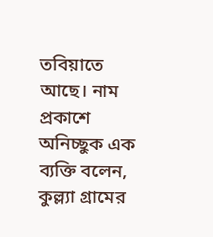তবিয়াতে আছে। নাম প্রকাশে অনিচ্ছুক এক ব্যক্তি বলেন, কুল্ল্যা গ্রামের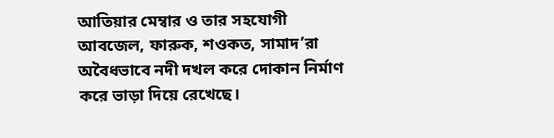আতিয়ার মেম্বার ও তার সহযোগী আবজেল, ফারুক, শওকত, সামাদ’রা অবৈধভাবে নদী দখল করে দোকান নির্মাণ করে ভাড়া দিয়ে রেখেছে।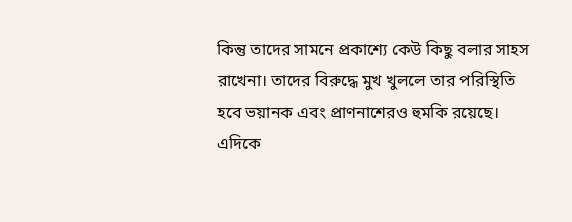কিন্তু তাদের সামনে প্রকাশ্যে কেউ কিছু বলার সাহস রাখেনা। তাদের বিরুদ্ধে মুখ খুললে তার পরিস্থিতি হবে ভয়ানক এবং প্রাণনাশেরও হুমকি রয়েছে।
এদিকে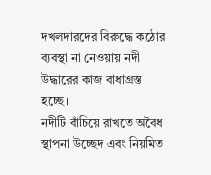দখলদারদের বিরুদ্ধে কঠোর ব্যবস্থা না নেওয়ায় নদী উদ্ধারের কাজ বাধাগ্রস্ত হচ্ছে।
নদীটি বাঁচিয়ে রাখতে অবৈধ স্থাপনা উচ্ছেদ এবং নিয়মিত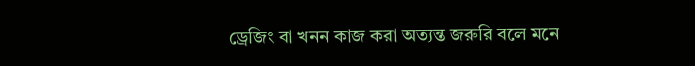ড্রেজিং বা খনন কাজ করা অত্যন্ত জরুরি বলে মনে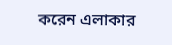করেন এলাকার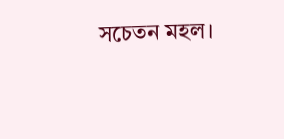সচেতন মহল।